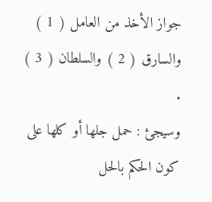جواز الأخذ من العامل ( 1 ) والسارق ( 2 ) والسلطان ( 3 ) .
وسيجئ : حمل جلها أو كلها على كون الحكم بالحل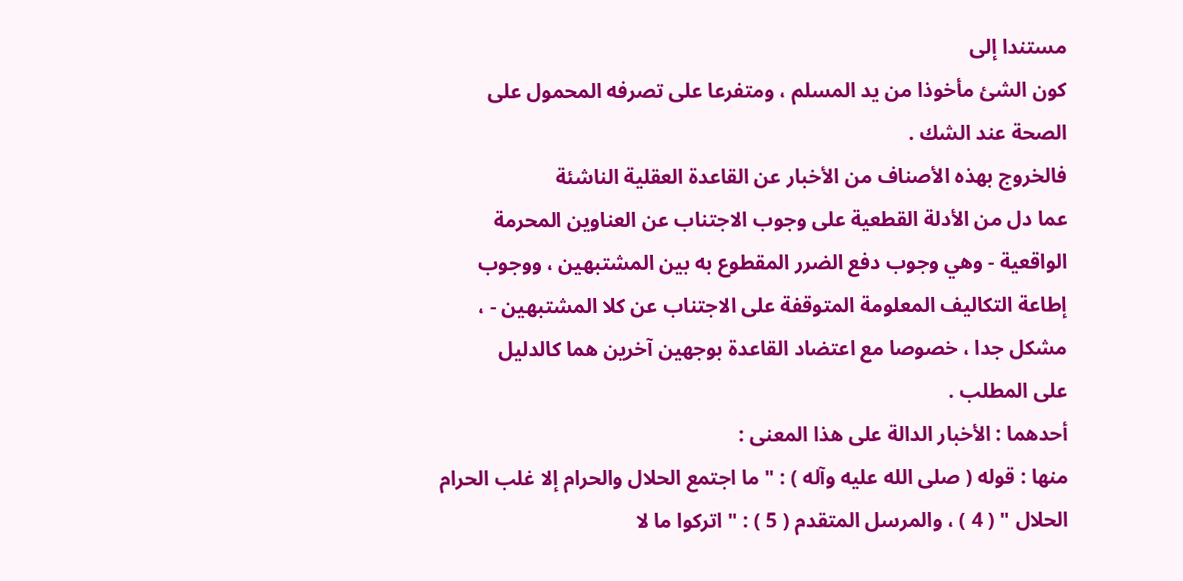مستندا إلى
كون الشئ مأخوذا من يد المسلم ، ومتفرعا على تصرفه المحمول على
الصحة عند الشك .
فالخروج بهذه الأصناف من الأخبار عن القاعدة العقلية الناشئة
عما دل من الأدلة القطعية على وجوب الاجتناب عن العناوين المحرمة
الواقعية - وهي وجوب دفع الضرر المقطوع به بين المشتبهين ، ووجوب
إطاعة التكاليف المعلومة المتوقفة على الاجتناب عن كلا المشتبهين - ،
مشكل جدا ، خصوصا مع اعتضاد القاعدة بوجهين آخرين هما كالدليل
على المطلب .
أحدهما : الأخبار الدالة على هذا المعنى :
منها : قوله ( صلى الله عليه وآله ) : " ما اجتمع الحلال والحرام إلا غلب الحرام
الحلال " ( 4 ) ، والمرسل المتقدم ( 5 ) : " اتركوا ما لا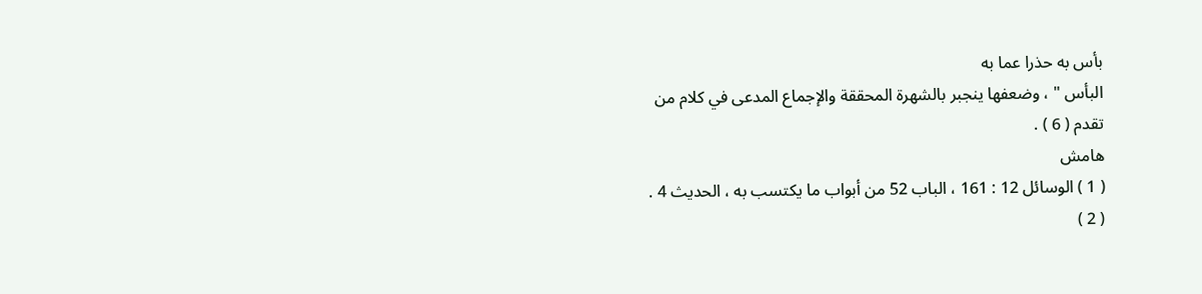بأس به حذرا عما به
البأس " ، وضعفها ينجبر بالشهرة المحققة والإجماع المدعى في كلام من
تقدم ( 6 ) .
هامش
( 1 ) الوسائل 12 : 161 ، الباب 52 من أبواب ما يكتسب به ، الحديث 4 .
( 2 )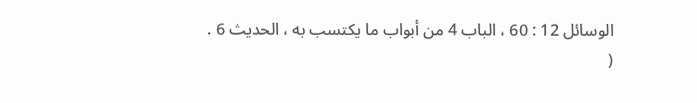الوسائل 12 : 60 ، الباب 4 من أبواب ما يكتسب به ، الحديث 6 .
(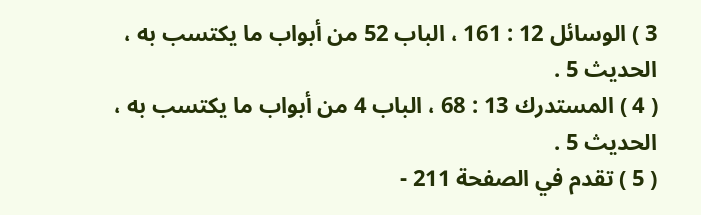3 ) الوسائل 12 : 161 ، الباب 52 من أبواب ما يكتسب به ، الحديث 5 .
( 4 ) المستدرك 13 : 68 ، الباب 4 من أبواب ما يكتسب به ، الحديث 5 .
( 5 ) تقدم في الصفحة 211 -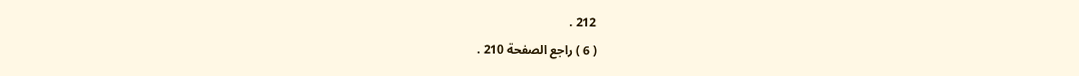212 .
( 6 ) راجع الصفحة 210 .